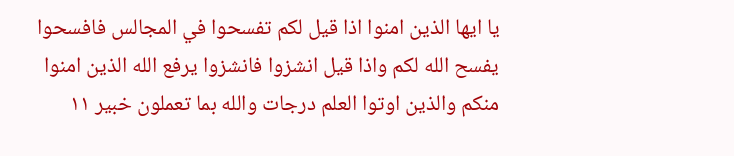يا ايها الذين امنوا اذا قيل لكم تفسحوا في المجالس فافسحوا يفسح الله لكم واذا قيل انشزوا فانشزوا يرفع الله الذين امنوا منكم والذين اوتوا العلم درجات والله بما تعملون خبير ١١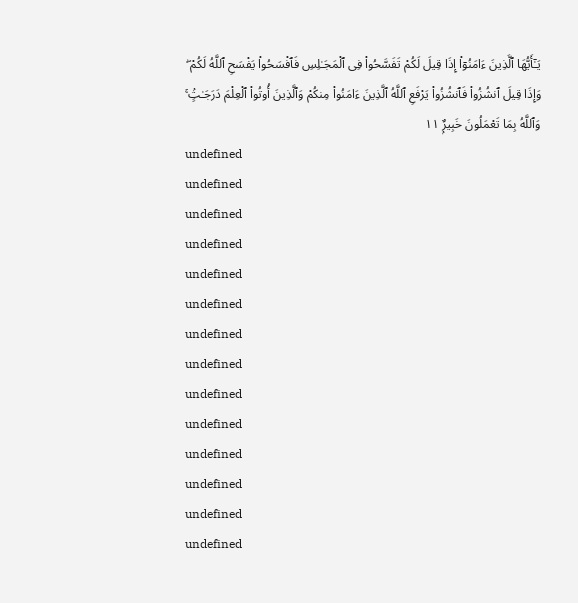يَـٰٓأَيُّهَا ٱلَّذِينَ ءَامَنُوٓا۟ إِذَا قِيلَ لَكُمْ تَفَسَّحُوا۟ فِى ٱلْمَجَـٰلِسِ فَٱفْسَحُوا۟ يَفْسَحِ ٱللَّهُ لَكُمْ ۖ وَإِذَا قِيلَ ٱنشُزُوا۟ فَٱنشُزُوا۟ يَرْفَعِ ٱللَّهُ ٱلَّذِينَ ءَامَنُوا۟ مِنكُمْ وَٱلَّذِينَ أُوتُوا۟ ٱلْعِلْمَ دَرَجَـٰتٍۢ ۚ وَٱللَّهُ بِمَا تَعْمَلُونَ خَبِيرٌۭ ١١
undefined
undefined
undefined
undefined
undefined
undefined
undefined
undefined
undefined
undefined
undefined
undefined
undefined
undefined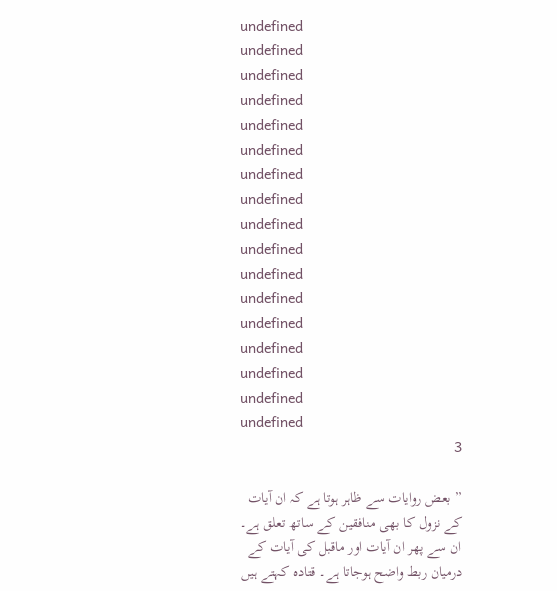undefined
undefined
undefined
undefined
undefined
undefined
undefined
undefined
undefined
undefined
undefined
undefined
undefined
undefined
undefined
undefined
undefined
3

” بعض روایات سے ظاہر ہوتا ہے کہ ان آیات کے نزول کا بھی منافقین کے ساتھ تعلق ہے۔ ان سے پھر ان آیات اور ماقبل کی آیات کے درمیان ربط واضح ہوجاتا ہے۔ قتادہ کہتے ہیں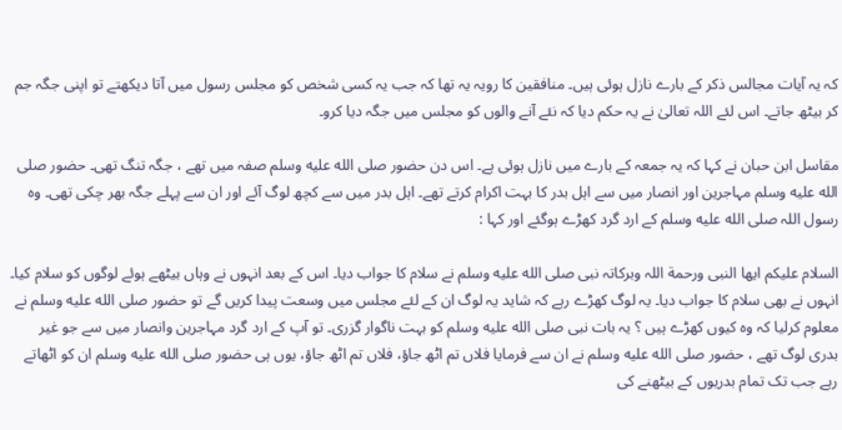کہ یہ آیات مجالس ذکر کے بارے نازل ہوئی ہیں۔ منافقین کا رویہ یہ تھا کہ جب یہ کسی شخص کو مجلس رسول میں آتا دیکھتے تو اپنی جگہ جم کر بیٹھ جاتے۔ اس لئے اللہ تعالیٰ نے یہ حکم دیا کہ نئے آنے والوں کو مجلس میں جگہ دیا کرو۔

مقاسل ابن حبان نے کہا کہ یہ جمعہ کے بارے میں نازل ہوئی ہے۔ اس دن حضور صلى الله عليه وسلم صفہ میں تھے ، جگہ تنگ تھی۔ حضور صلى الله عليه وسلم مہاجرین اور انصار میں سے اہل بدر کا بہت اکرام کرتے تھے۔ اہل بدر میں سے کچھ لوگ آئے اور ان سے پہلے جگہ بھر چکی تھی۔ وہ رسول اللہ صلى الله عليه وسلم کے ارد گرد کھڑے ہوگئے اور کہا :

السلام علیکم ایھا النبی ورحمة اللہ وبرکاتہ نبی صلى الله عليه وسلم نے سلام کا جواب دیا۔ اس کے بعد انہوں نے وہاں بیٹھے ہوئے لوگوں کو سلام کیا۔ انہوں نے بھی سلام کا جواب دیا۔ یہ لوگ کھڑے رہے کہ شاید یہ لوگ ان کے لئے مجلس میں وسعت پیدا کریں گے تو حضور صلى الله عليه وسلم نے معلوم کرلیا کہ وہ کیوں کھڑے ہیں ؟ یہ بات نبی صلى الله عليه وسلم کو بہت ناگوار گزری۔ تو آپ کے ارد گرد مہاجرین وانصار میں سے جو غیر بدری لوگ تھے ، حضور صلى الله عليه وسلم نے ان سے فرمایا فلاں تم اٹھ جاؤ، فلاں تم اٹھ جاؤ، یوں ہی حضور صلى الله عليه وسلم ان کو اٹھاتے رہے جب تک تمام بدریوں کے بیٹھنے کی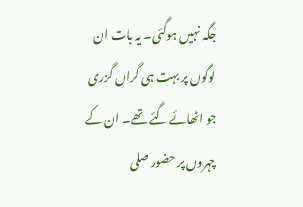جگہ نہیں ہوگئی۔ یہ بات ان لوگوں پر بہت ہی گراں گزری جو اٹھائے گئے تھے۔ ان کے چہروں پر حضور صلى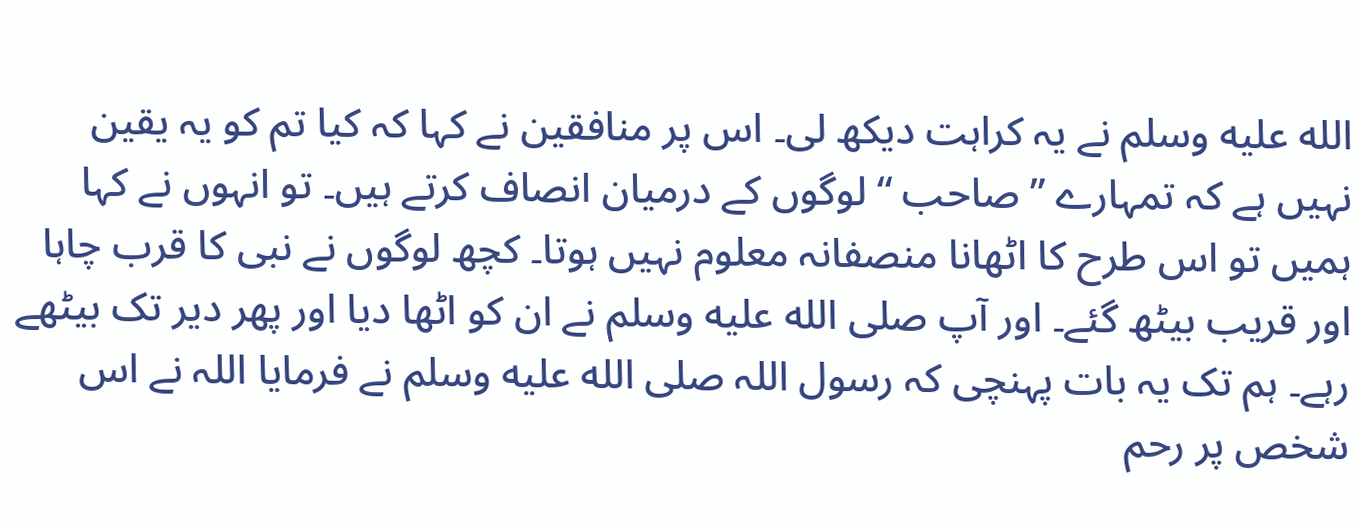الله عليه وسلم نے یہ کراہت دیکھ لی۔ اس پر منافقین نے کہا کہ کیا تم کو یہ یقین نہیں ہے کہ تمہارے ” صاحب “ لوگوں کے درمیان انصاف کرتے ہیں۔ تو انہوں نے کہا ہمیں تو اس طرح کا اٹھانا منصفانہ معلوم نہیں ہوتا۔ کچھ لوگوں نے نبی کا قرب چاہا اور قریب بیٹھ گئے۔ اور آپ صلى الله عليه وسلم نے ان کو اٹھا دیا اور پھر دیر تک بیٹھے رہے۔ ہم تک یہ بات پہنچی کہ رسول اللہ صلى الله عليه وسلم نے فرمایا اللہ نے اس شخص پر رحم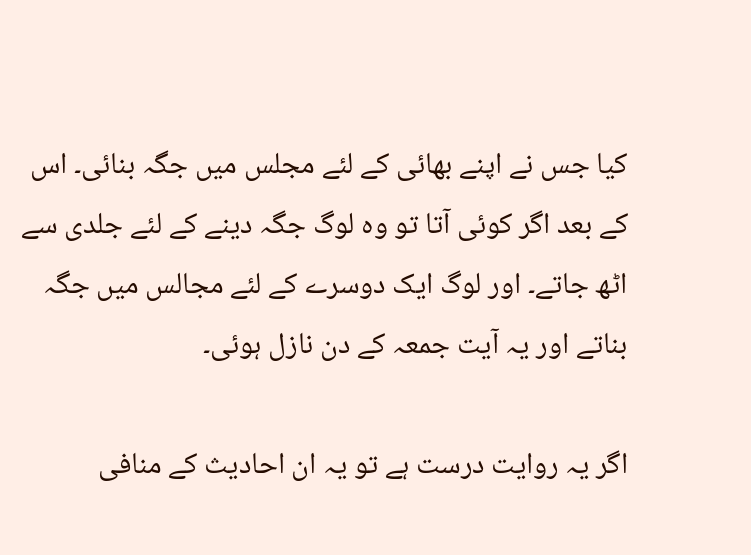کیا جس نے اپنے بھائی کے لئے مجلس میں جگہ بنائی۔ اس کے بعد اگر کوئی آتا تو وہ لوگ جگہ دینے کے لئے جلدی سے اٹھ جاتے۔ اور لوگ ایک دوسرے کے لئے مجالس میں جگہ بناتے اور یہ آیت جمعہ کے دن نازل ہوئی۔

اگر یہ روایت درست ہے تو یہ ان احادیث کے منافی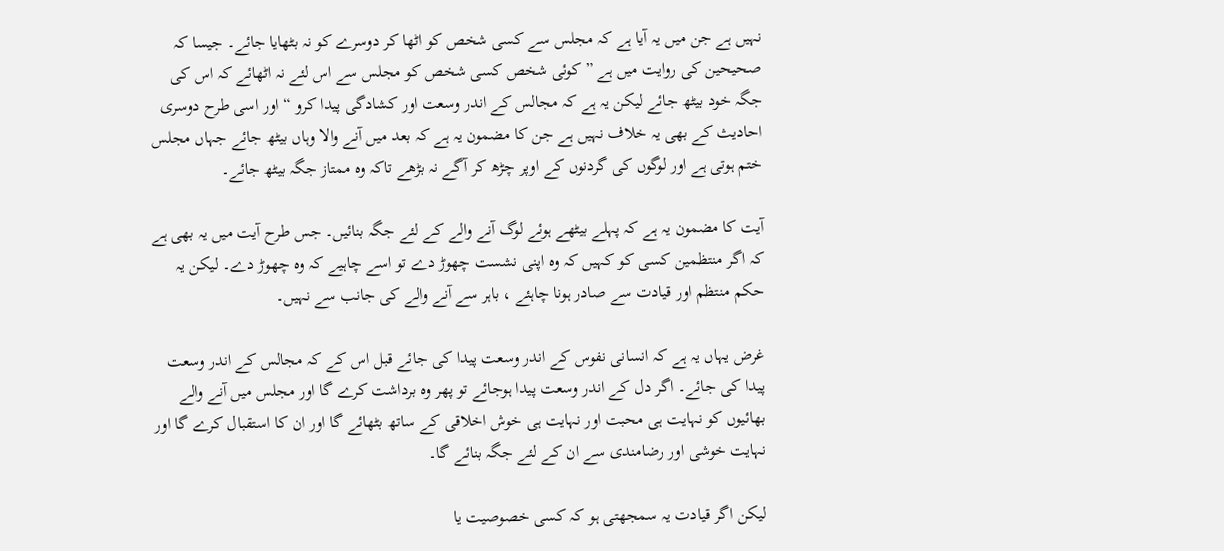نہیں ہے جن میں یہ آیا ہے کہ مجلس سے کسی شخص کو اٹھا کر دوسرے کو نہ بٹھایا جائے۔ جیسا کہ صحیحین کی روایت میں ہے ” کوئی شخص کسی شخص کو مجلس سے اس لئے نہ اٹھائے کہ اس کی جگہ خود بیٹھ جائے لیکن یہ ہے کہ مجالس کے اندر وسعت اور کشادگی پیدا کرو “ اور اسی طرح دوسری احادیث کے بھی یہ خلاف نہیں ہے جن کا مضمون یہ ہے کہ بعد میں آنے والا وہاں بیٹھ جائے جہاں مجلس ختم ہوتی ہے اور لوگوں کی گردنوں کے اوپر چڑھ کر آگے نہ بڑھے تاکہ وہ ممتاز جگہ بیٹھ جائے۔

آیت کا مضمون یہ ہے کہ پہلے بیٹھے ہوئے لوگ آنے والے کے لئے جگہ بنائیں۔ جس طرح آیت میں یہ بھی ہے کہ اگر منتظمین کسی کو کہیں کہ وہ اپنی نشست چھوڑ دے تو اسے چاہیے کہ وہ چھوڑ دے۔ لیکن یہ حکم منتظم اور قیادت سے صادر ہونا چاہئے ، باہر سے آنے والے کی جانب سے نہیں۔

غرض یہاں یہ ہے کہ انسانی نفوس کے اندر وسعت پیدا کی جائے قبل اس کے کہ مجالس کے اندر وسعت پیدا کی جائے۔ اگر دل کے اندر وسعت پیدا ہوجائے تو پھر وہ برداشت کرے گا اور مجلس میں آنے والے بھائیوں کو نہایت ہی محبت اور نہایت ہی خوش اخلاقی کے ساتھ بٹھائے گا اور ان کا استقبال کرے گا اور نہایت خوشی اور رضامندی سے ان کے لئے جگہ بنائے گا۔

لیکن اگر قیادت یہ سمجھتی ہو کہ کسی خصوصیت یا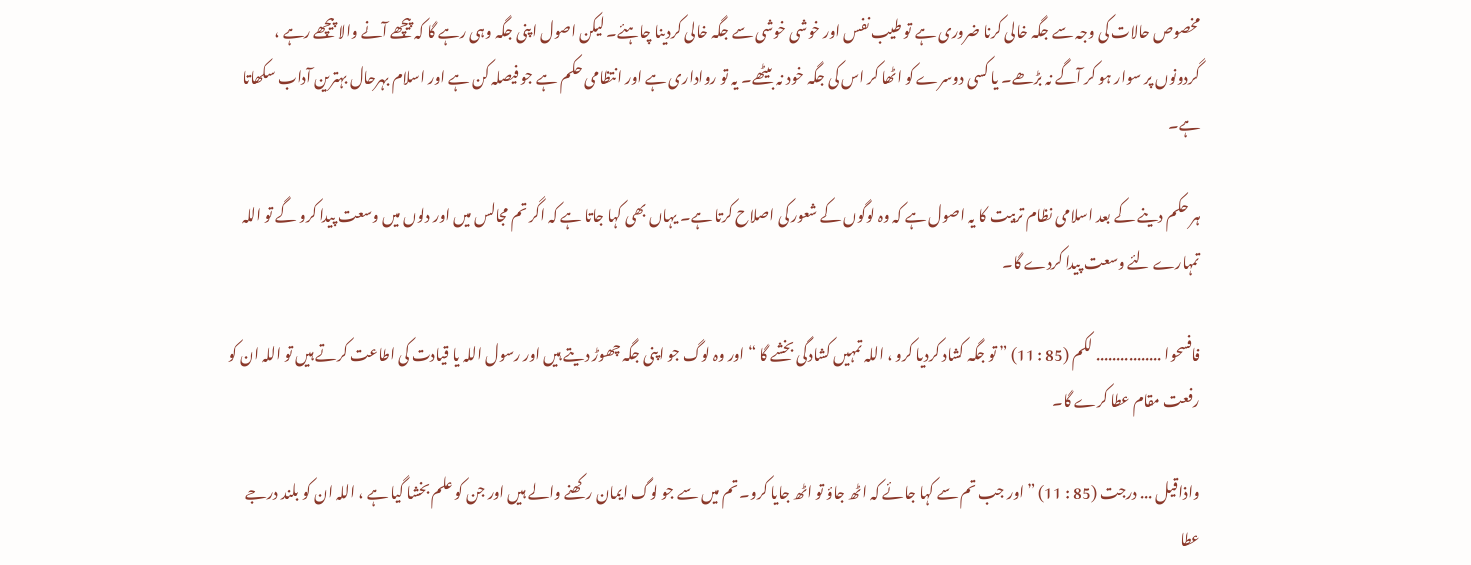مخصوص حالات کی وجہ سے جگہ خالی کرنا ضروری ہے تو طیب نفس اور خوشی خوشی سے جگہ خالی کردینا چاہئے۔ لیکن اصول اپنی جگہ وہی رہے گا کہ پیچھے آنے والا پیچھے رہے ، گردونوں پر سوار ہو کر آگے نہ بڑھے۔ یا کسی دوسرے کو اٹھا کر اس کی جگہ خود نہ بیٹھے۔ یہ تو رواداری ہے اور انتظامی حکم ہے جو فیصلہ کن ہے اور اسلام بہرحال بہترین آداب سکھاتا ہے۔

ہر حکم دینے کے بعد اسلامی نظام تربیت کا یہ اصول ہے کہ وہ لوگوں کے شعور کی اصلاح کرتا ہے۔ یہاں بھی کہا جاتا ہے کہ اگر تم مجالس میں اور دلوں میں وسعت پیدا کرو گے تو اللہ تمہارے لئے وسعت پیدا کردے گا۔

فافسحوا ................ لکم (85 : 11) ” تو جگہ کشاد کردیا کرو ، اللہ تمہیں کشادگی بخشے گا “ اور وہ لوگ جو اپنی جگہ چھوڑ دیتے ہیں اور رسول اللہ یا قیادت کی اطاعت کرتے ہیں تو اللہ ان کو رفعت مقام عطا کرے گا۔

واذاقیل ... درجت (85 : 11) ” اور جب تم سے کہا جائے کہ اٹھ جاؤ تو اٹھ جایا کرو۔ تم میں سے جو لوگ ایمان رکھنے والے ہیں اور جن کو علم بخشا گیا ہے ، اللہ ان کو بلند درجے عطا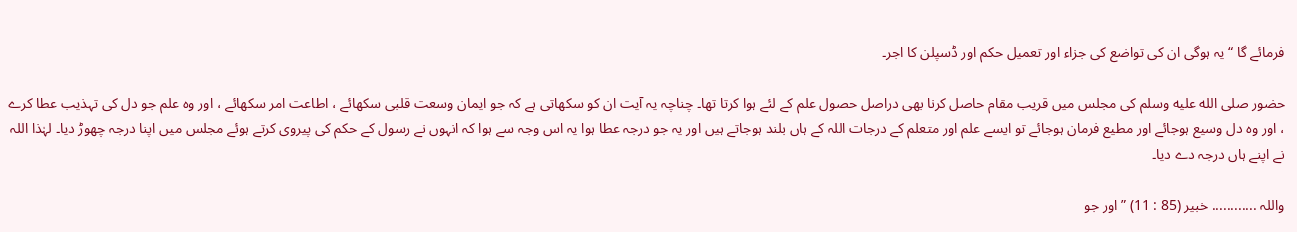فرمائے گا “ یہ ہوگی ان کی تواضع کی جزاء اور تعمیل حکم اور ڈسپلن کا اجر۔

حضور صلى الله عليه وسلم کی مجلس میں قریب مقام حاصل کرنا بھی دراصل حصول علم کے لئے ہوا کرتا تھا۔ چناچہ یہ آیت ان کو سکھاتی ہے کہ جو ایمان وسعت قلبی سکھائے ، اطاعت امر سکھائے ، اور وہ علم جو دل کی تہذیب عطا کرے ، اور وہ دل وسیع ہوجائے اور مطیع فرمان ہوجائے تو ایسے علم اور متعلم کے درجات اللہ کے ہاں بلند ہوجاتے ہیں اور یہ جو درجہ عطا ہوا یہ اس وجہ سے ہوا کہ انہوں نے رسول کے حکم کی پیروی کرتے ہوئے مجلس میں اپنا درجہ چھوڑ دیا۔ لہٰذا اللہ نے اپنے ہاں درجہ دے دیا۔

واللہ ............ خبیر (85 : 11) ” اور جو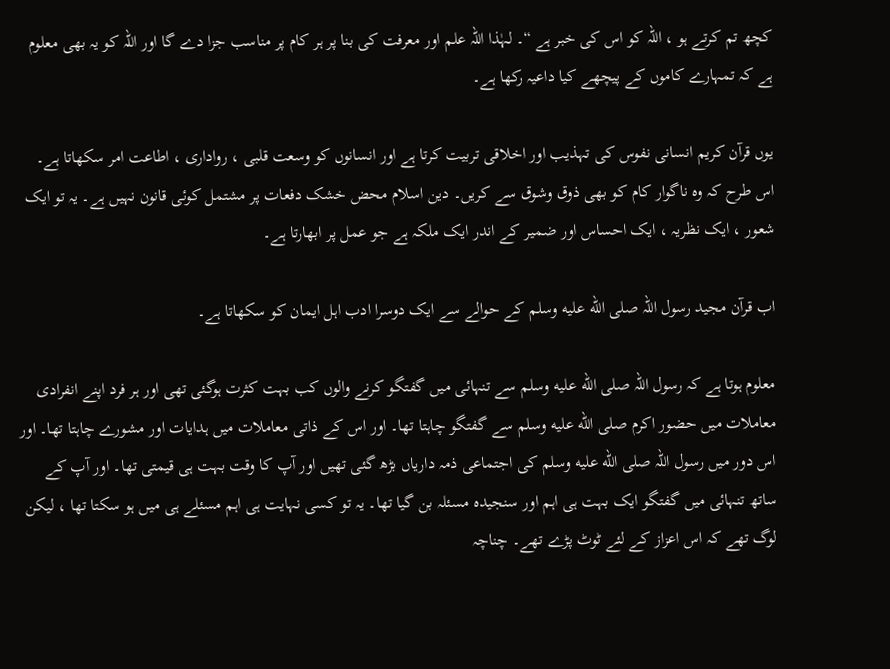کچھ تم کرتے ہو ، اللہ کو اس کی خبر ہے “۔ لہٰذا اللہ علم اور معرفت کی بنا پر ہر کام پر مناسب جزا دے گا اور اللہ کو یہ بھی معلوم ہے کہ تمہارے کاموں کے پیچھے کیا داعیہ رکھا ہے۔

یوں قرآن کریم انسانی نفوس کی تہذیب اور اخلاقی تربیت کرتا ہے اور انسانوں کو وسعت قلبی ، رواداری ، اطاعت امر سکھاتا ہے۔ اس طرح کہ وہ ناگوار کام کو بھی ذوق وشوق سے کریں۔ دین اسلام محض خشک دفعات پر مشتمل کوئی قانون نہیں ہے۔ یہ تو ایک شعور ، ایک نظریہ ، ایک احساس اور ضمیر کے اندر ایک ملکہ ہے جو عمل پر ابھارتا ہے۔

اب قرآن مجید رسول اللہ صلى الله عليه وسلم کے حوالے سے ایک دوسرا ادب اہل ایمان کو سکھاتا ہے۔

معلوم ہوتا ہے کہ رسول اللہ صلى الله عليه وسلم سے تنہائی میں گفتگو کرنے والوں کب بہت کثرت ہوگئی تھی اور ہر فرد اپنے انفرادی معاملات میں حضور اکرم صلى الله عليه وسلم سے گفتگو چاہتا تھا۔ اور اس کے ذاتی معاملات میں ہدایات اور مشورے چاہتا تھا۔ اور اس دور میں رسول اللہ صلى الله عليه وسلم کی اجتماعی ذمہ داریاں بڑھ گئی تھیں اور آپ کا وقت بہت ہی قیمتی تھا۔ اور آپ کے ساتھ تنہائی میں گفتگو ایک بہت ہی اہم اور سنجیدہ مسئلہ بن گیا تھا۔ یہ تو کسی نہایت ہی اہم مسئلے ہی میں ہو سکتا تھا ، لیکن لوگ تھے کہ اس اعزاز کے لئے ٹوٹ پڑے تھے۔ چناچہ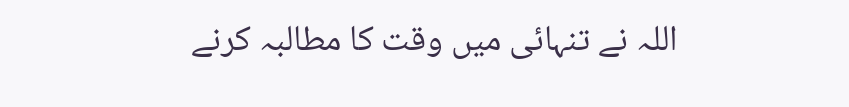اللہ نے تنہائی میں وقت کا مطالبہ کرنے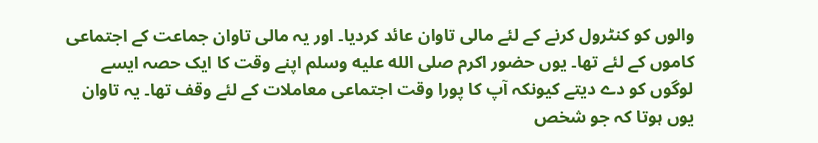والوں کو کنٹرول کرنے کے لئے مالی تاوان عائد کردیا۔ اور یہ مالی تاوان جماعت کے اجتماعی کاموں کے لئے تھا۔ یوں حضور اکرم صلى الله عليه وسلم اپنے وقت کا ایک حصہ ایسے لوگوں کو دے دیتے کیونکہ آپ کا پورا وقت اجتماعی معاملات کے لئے وقف تھا۔ یہ تاوان یوں ہوتا کہ جو شخص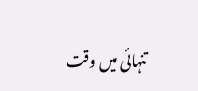تنہائی میں وقت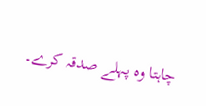چاہتا وہ پہلے صدقہ کرے۔